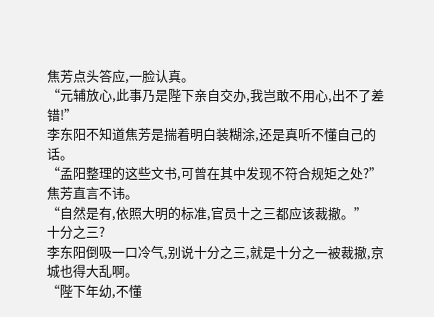焦芳点头答应,一脸认真。
“元辅放心,此事乃是陛下亲自交办,我岂敢不用心,出不了差错!”
李东阳不知道焦芳是揣着明白装糊涂,还是真听不懂自己的话。
“孟阳整理的这些文书,可曾在其中发现不符合规矩之处?”
焦芳直言不讳。
“自然是有,依照大明的标准,官员十之三都应该裁撤。”
十分之三?
李东阳倒吸一口冷气,别说十分之三,就是十分之一被裁撤,京城也得大乱啊。
“陛下年幼,不懂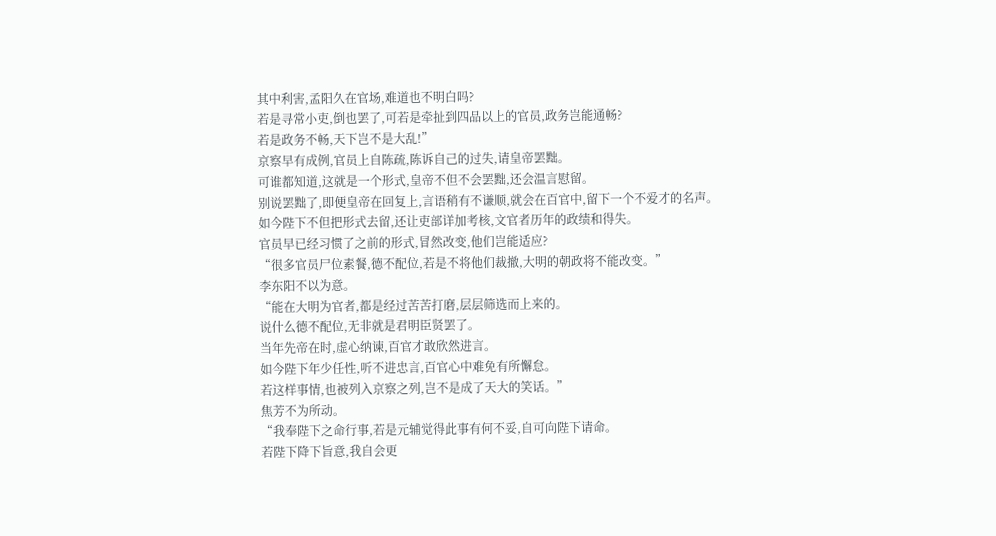其中利害,孟阳久在官场,难道也不明白吗?
若是寻常小吏,倒也罢了,可若是牵扯到四品以上的官员,政务岂能通畅?
若是政务不畅,天下岂不是大乱!”
京察早有成例,官员上自陈疏,陈诉自己的过失,请皇帝罢黜。
可谁都知道,这就是一个形式,皇帝不但不会罢黜,还会温言慰留。
别说罢黜了,即便皇帝在回复上,言语稍有不谦顺,就会在百官中,留下一个不爱才的名声。
如今陛下不但把形式去留,还让吏部详加考核,文官者历年的政绩和得失。
官员早已经习惯了之前的形式,冒然改变,他们岂能适应?
“很多官员尸位素餐,德不配位,若是不将他们裁撤,大明的朝政将不能改变。”
李东阳不以为意。
“能在大明为官者,都是经过苦苦打磨,层层筛选而上来的。
说什么德不配位,无非就是君明臣贤罢了。
当年先帝在时,虚心纳谏,百官才敢欣然进言。
如今陛下年少任性,听不进忠言,百官心中难免有所懈怠。
若这样事情,也被列入京察之列,岂不是成了天大的笑话。”
焦芳不为所动。
“我奉陛下之命行事,若是元辅觉得此事有何不妥,自可向陛下请命。
若陛下降下旨意,我自会更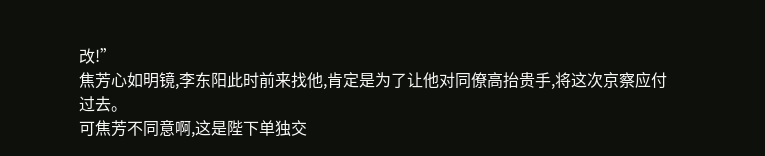改!”
焦芳心如明镜,李东阳此时前来找他,肯定是为了让他对同僚高抬贵手,将这次京察应付过去。
可焦芳不同意啊,这是陛下单独交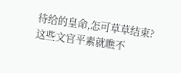待给的皇命,怎可草草结束?
这些文官平素就瞧不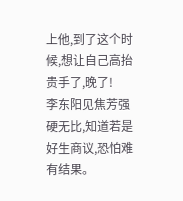上他,到了这个时候,想让自己高抬贵手了,晚了!
李东阳见焦芳强硬无比,知道若是好生商议,恐怕难有结果。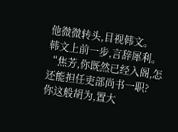他微微转头,目视韩文。
韩文上前一步,言辞犀利。
“焦芳,你既然已经入阁,怎还能担任吏部尚书一职?
你这般胡为,置大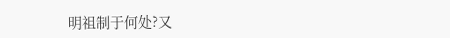明祖制于何处?又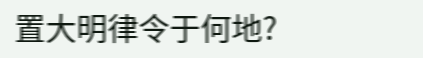置大明律令于何地?